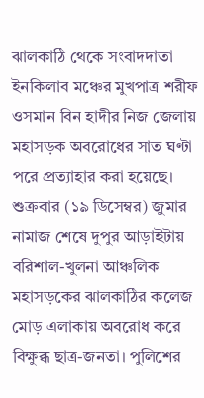ঝালকাঠি থেকে সংবাদদাতা
ইনকিলাব মঞ্চের মুখপাত্র শরীফ ওসমান বিন হাদীর নিজ জেলায় মহাসড়ক অবরোধের সাত ঘণ্টা পরে প্রত্যাহার করা হয়েছে।
শুক্রবার (১৯ ডিসেম্বর) জুমার নামাজ শেষে দুপুর আড়াইটায় বরিশাল-খুলনা আঞ্চলিক মহাসড়কের ঝালকাঠির কলেজ মোড় এলাকায় অবরোধ করে বিক্ষুব্ধ ছাত্র-জনতা। পুলিশের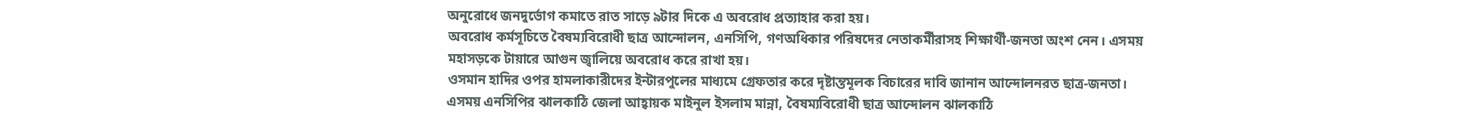অনুরোধে জনদুর্ভোগ কমাতে রাত সাড়ে ৯টার দিকে এ অবরোধ প্রত্যাহার করা হয়।
অবরোধ কর্মসূচিতে বৈষম্যবিরোধী ছাত্র আন্দোলন, এনসিপি, গণঅধিকার পরিষদের নেতাকর্মীরাসহ শিক্ষার্থী-জনতা অংশ নেন। এসময় মহাসড়কে টায়ারে আগুন জ্বালিয়ে অবরোধ করে রাখা হয়।
ওসমান হাদির ওপর হামলাকারীদের ইন্টারপুলের মাধ্যমে গ্রেফতার করে দৃষ্টান্তমূলক বিচারের দাবি জানান আন্দোলনরত ছাত্র-জনতা।
এসময় এনসিপির ঝালকাঠি জেলা আহ্বায়ক মাইনুল ইসলাম মান্না, বৈষম্যবিরোধী ছাত্র আন্দোলন ঝালকাঠি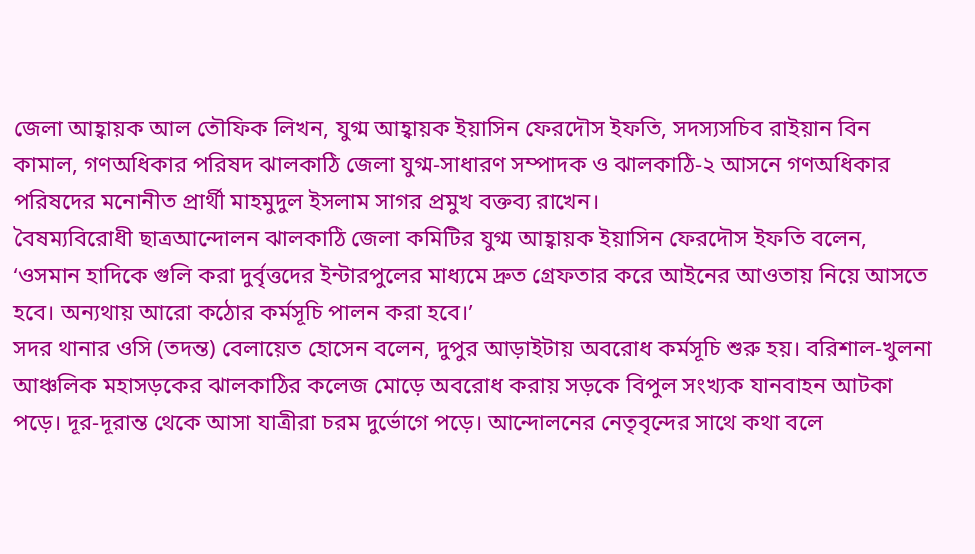জেলা আহ্বায়ক আল তৌফিক লিখন, যুগ্ম আহ্বায়ক ইয়াসিন ফেরদৌস ইফতি, সদস্যসচিব রাইয়ান বিন কামাল, গণঅধিকার পরিষদ ঝালকাঠি জেলা যুগ্ম-সাধারণ সম্পাদক ও ঝালকাঠি-২ আসনে গণঅধিকার পরিষদের মনোনীত প্রার্থী মাহমুদুল ইসলাম সাগর প্রমুখ বক্তব্য রাখেন।
বৈষম্যবিরোধী ছাত্রআন্দোলন ঝালকাঠি জেলা কমিটির যুগ্ম আহ্বায়ক ইয়াসিন ফেরদৌস ইফতি বলেন, ‘ওসমান হাদিকে গুলি করা দুর্বৃত্তদের ইন্টারপুলের মাধ্যমে দ্রুত গ্রেফতার করে আইনের আওতায় নিয়ে আসতে হবে। অন্যথায় আরো কঠোর কর্মসূচি পালন করা হবে।’
সদর থানার ওসি (তদন্ত) বেলায়েত হোসেন বলেন, দুপুর আড়াইটায় অবরোধ কর্মসূচি শুরু হয়। বরিশাল-খুলনা আঞ্চলিক মহাসড়কের ঝালকাঠির কলেজ মোড়ে অবরোধ করায় সড়কে বিপুল সংখ্যক যানবাহন আটকা পড়ে। দূর-দূরান্ত থেকে আসা যাত্রীরা চরম দুর্ভোগে পড়ে। আন্দোলনের নেতৃবৃন্দের সাথে কথা বলে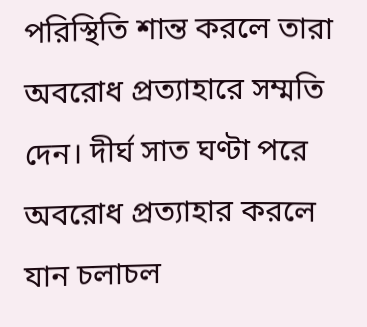পরিস্থিতি শান্ত করলে তারা অবরোধ প্রত্যাহারে সম্মতি দেন। দীর্ঘ সাত ঘণ্টা পরে অবরোধ প্রত্যাহার করলে যান চলাচল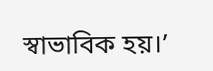স্বাভাবিক হয়।’